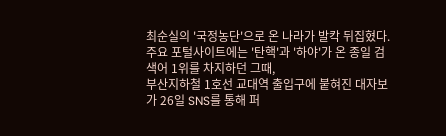최순실의 '국정농단'으로 온 나라가 발칵 뒤집혔다.
주요 포털사이트에는 '탄핵'과 '하야'가 온 종일 검색어 1위를 차지하던 그때,
부산지하철 1호선 교대역 출입구에 붙혀진 대자보가 26일 SNS를 통해 퍼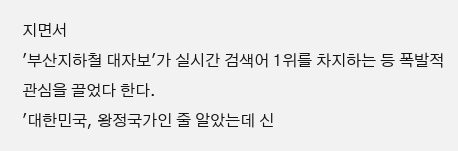지면서
'부산지하철 대자보'가 실시간 검색어 1위를 차지하는 등 폭발적 관심을 끌었다 한다.
'대한민국, 왕정국가인 줄 알았는데 신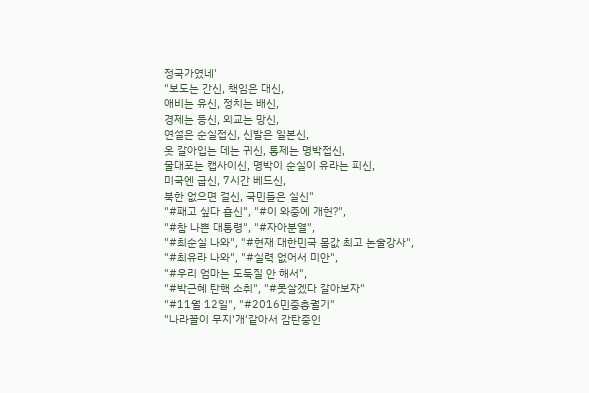정국가였네'
"보도는 간신, 책임은 대신,
애비는 유신, 정치는 배신,
경제는 등신, 외교는 망신,
연설은 순실접신, 신발은 일본신,
옷 갈아입는 데는 귀신, 통제는 명박접신,
물대포는 캡사이신, 명박이 순실이 유라는 피신,
미국엔 굽신, 7시간 베드신,
북한 없으면 걸신, 국민들은 실신"
"#패고 싶다 흠신", "#이 와중에 개헌?",
"#참 나쁜 대통령", "#자아분열",
"#최순실 나와", "#현재 대한민국 몸값 최고 논술강사",
"#최유라 나와", "#실력 없어서 미안",
"#우리 엄마는 도둑질 안 해서",
"#박근혜 탄핵 소취", "#못살겠다 갈아보자"
"#11월 12일", "#2016민중총궐기"
"나라꼴이 무지'개'같아서 감탄중인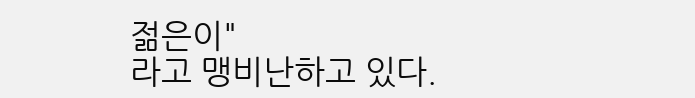젊은이"
라고 맹비난하고 있다.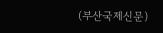(부산국제신문)